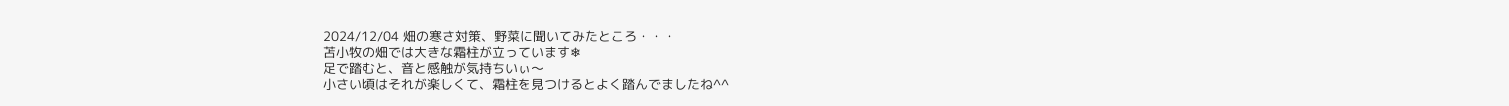2024/12/04 畑の寒さ対策、野菜に聞いてみたところ・・・
苫小牧の畑では大きな霜柱が立っています❄
足で踏むと、音と感触が気持ちいぃ〜
小さい頃はそれが楽しくて、霜柱を見つけるとよく踏んでましたね^^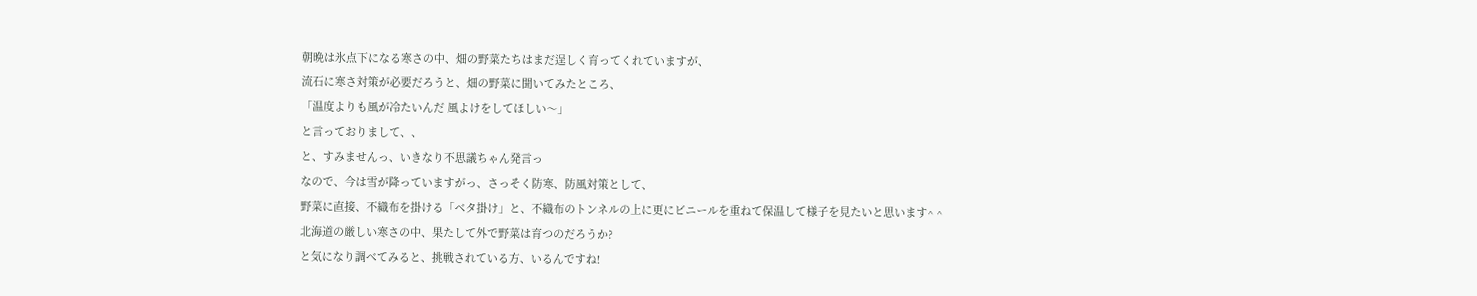朝晩は氷点下になる寒さの中、畑の野菜たちはまだ逞しく育ってくれていますが、
流石に寒さ対策が必要だろうと、畑の野菜に聞いてみたところ、
「温度よりも風が冷たいんだ 風よけをしてほしい〜」
と言っておりまして、、
と、すみませんっ、いきなり不思議ちゃん発言っ
なので、今は雪が降っていますがっ、さっそく防寒、防風対策として、
野菜に直接、不織布を掛ける「ベタ掛け」と、不織布のトンネルの上に更にビニールを重ねて保温して様子を見たいと思います^ ^
北海道の厳しい寒さの中、果たして外で野菜は育つのだろうか?
と気になり調べてみると、挑戦されている方、いるんですね!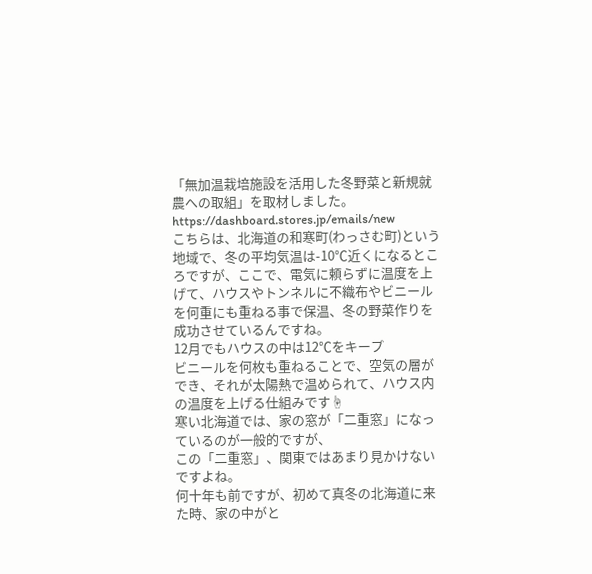「無加温栽培施設を活用した冬野菜と新規就農への取組」を取材しました。
https://dashboard.stores.jp/emails/new
こちらは、北海道の和寒町(わっさむ町)という地域で、冬の平均気温は-10℃近くになるところですが、ここで、電気に頼らずに温度を上げて、ハウスやトンネルに不織布やビニールを何重にも重ねる事で保温、冬の野菜作りを成功させているんですね。
12月でもハウスの中は12℃をキープ
ビニールを何枚も重ねることで、空気の層ができ、それが太陽熱で温められて、ハウス内の温度を上げる仕組みです☝
寒い北海道では、家の窓が「二重窓」になっているのが一般的ですが、
この「二重窓」、関東ではあまり見かけないですよね。
何十年も前ですが、初めて真冬の北海道に来た時、家の中がと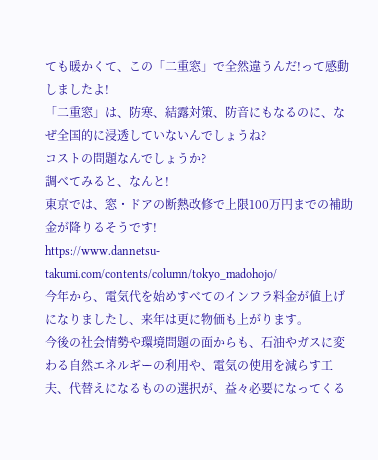ても暖かくて、この「二重窓」で全然違うんだ!って感動しましたよ!
「二重窓」は、防寒、結露対策、防音にもなるのに、なぜ全国的に浸透していないんでしょうね?
コストの問題なんでしょうか?
調べてみると、なんと!
東京では、窓・ドアの断熱改修で上限100万円までの補助金が降りるそうです!
https://www.dannetsu-takumi.com/contents/column/tokyo_madohojo/
今年から、電気代を始めすべてのインフラ料金が値上げになりましたし、来年は更に物価も上がります。
今後の社会情勢や環境問題の面からも、石油やガスに変わる自然エネルギーの利用や、電気の使用を減らす工夫、代替えになるものの選択が、益々必要になってくる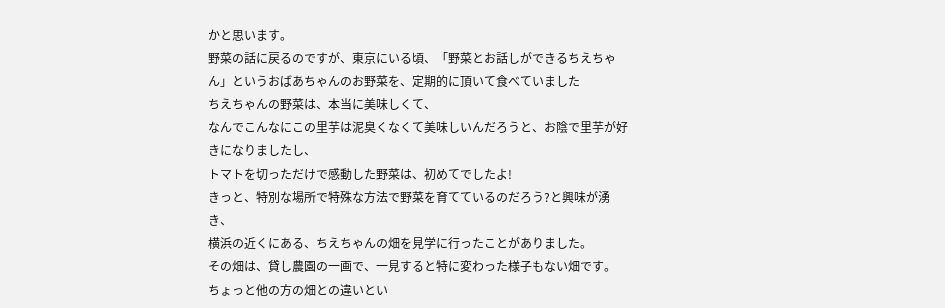かと思います。
野菜の話に戻るのですが、東京にいる頃、「野菜とお話しができるちえちゃん」というおばあちゃんのお野菜を、定期的に頂いて食べていました
ちえちゃんの野菜は、本当に美味しくて、
なんでこんなにこの里芋は泥臭くなくて美味しいんだろうと、お陰で里芋が好きになりましたし、
トマトを切っただけで感動した野菜は、初めてでしたよ!
きっと、特別な場所で特殊な方法で野菜を育てているのだろう?と興味が湧き、
横浜の近くにある、ちえちゃんの畑を見学に行ったことがありました。
その畑は、貸し農園の一画で、一見すると特に変わった様子もない畑です。
ちょっと他の方の畑との違いとい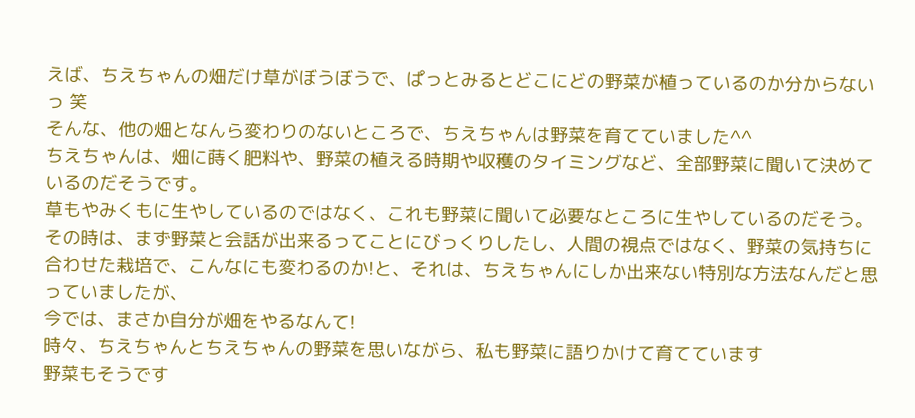えば、ちえちゃんの畑だけ草がぼうぼうで、ぱっとみるとどこにどの野菜が植っているのか分からないっ 笑
そんな、他の畑となんら変わりのないところで、ちえちゃんは野菜を育てていました^^
ちえちゃんは、畑に蒔く肥料や、野菜の植える時期や収穫のタイミングなど、全部野菜に聞いて決めているのだそうです。
草もやみくもに生やしているのではなく、これも野菜に聞いて必要なところに生やしているのだそう。
その時は、まず野菜と会話が出来るってことにびっくりしたし、人間の視点ではなく、野菜の気持ちに合わせた栽培で、こんなにも変わるのか!と、それは、ちえちゃんにしか出来ない特別な方法なんだと思っていましたが、
今では、まさか自分が畑をやるなんて!
時々、ちえちゃんとちえちゃんの野菜を思いながら、私も野菜に語りかけて育てています
野菜もそうです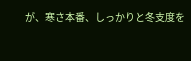が、寒さ本番、しっかりと冬支度を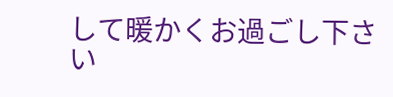して暖かくお過ごし下さい